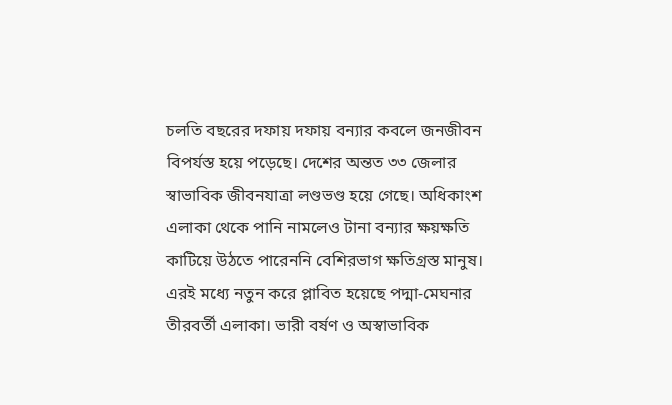চলতি বছরের দফায় দফায় বন্যার কবলে জনজীবন বিপর্যস্ত হয়ে পড়েছে। দেশের অন্তত ৩৩ জেলার স্বাভাবিক জীবনযাত্রা লণ্ডভণ্ড হয়ে গেছে। অধিকাংশ এলাকা থেকে পানি নামলেও টানা বন্যার ক্ষয়ক্ষতি কাটিয়ে উঠতে পারেননি বেশিরভাগ ক্ষতিগ্রস্ত মানুষ।
এরই মধ্যে নতুন করে প্লাবিত হয়েছে পদ্মা-মেঘনার তীরবর্তী এলাকা। ভারী বর্ষণ ও অস্বাভাবিক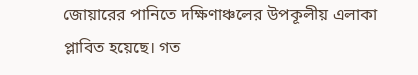জোয়ারের পানিতে দক্ষিণাঞ্চলের উপকূলীয় এলাকা প্লাবিত হয়েছে। গত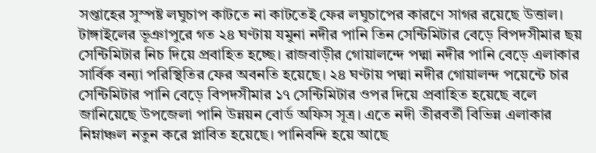সপ্তাহের সুস্পষ্ট লঘুচাপ কাটতে না কাটতেই ফের লঘুচাপের কারণে সাগর রয়েছে উত্তাল।
টাঙ্গাইলের ভূঞাপুরে গত ২৪ ঘণ্টায় যমুনা নদীর পানি তিন সেন্টিমিটার বেড়ে বিপদসীমার ছয় সেন্টিমিটার নিচ দিয়ে প্রবাহিত হচ্ছে। রাজবাড়ীর গোয়ালন্দে পদ্মা নদীর পানি বেড়ে এলাকার সার্বিক বন্যা পরিস্থিতির ফের অবনতি হয়েছে। ২৪ ঘণ্টায় পদ্মা নদীর গোয়ালন্দ পয়েন্টে চার সেন্টিমিটার পানি বেড়ে বিপদসীমার ১৭ সেন্টিমিটার ওপর দিয়ে প্রবাহিত হয়েছে বলে জানিয়েছে উপজেলা পানি উন্নয়ন বোর্ড অফিস সূত্র। এতে নদী তীরবর্তী বিভিন্ন এলাকার নিম্নাঞ্চল নতুন করে প্লাবিত হয়েছে। পানিবন্দি হয়ে আছে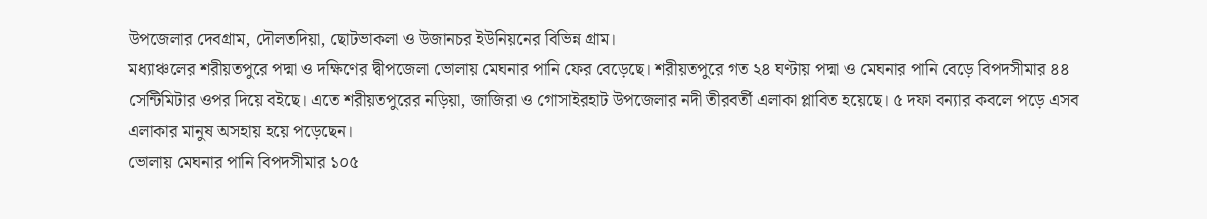উপজেলার দেবগ্রাম, দৌলতদিয়া, ছোটভাকলা ও উজানচর ইউনিয়নের বিভিন্ন গ্রাম।
মধ্যাঞ্চলের শরীয়তপুরে পদ্মা ও দক্ষিণের দ্বীপজেলা ভোলায় মেঘনার পানি ফের বেড়েছে। শরীয়তপুরে গত ২৪ ঘণ্টায় পদ্মা ও মেঘনার পানি বেড়ে বিপদসীমার ৪৪ সেন্টিমিটার ওপর দিয়ে বইছে। এতে শরীয়তপুরের নড়িয়া, জাজিরা ও গোসাইরহাট উপজেলার নদী তীরবর্তী এলাকা প্লাবিত হয়েছে। ৫ দফা বন্যার কবলে পড়ে এসব এলাকার মানুষ অসহায় হয়ে পড়েছেন।
ভোলায় মেঘনার পানি বিপদসীমার ১০৫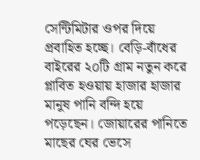সেন্টিমিটার ওপর দিয়ে প্রবাহিত হচ্ছে। বেড়ি-বাঁধের বাইরের ২০টি গ্রাম নতুন করে প্লাবিত হওয়ায় হাজার হাজার মানুষ পানি বন্দি হয়ে পড়েছেন। জোয়ারের পানিতে মাছের ঘের ভেসে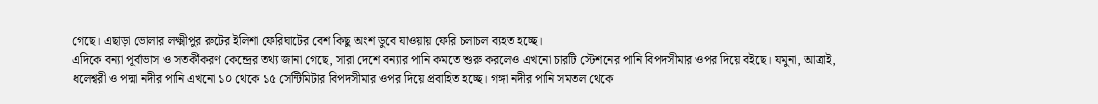গেছে। এছাড়া ভোলার লক্ষ্মীপুর রুটের ইলিশা ফেরিঘাটের বেশ কিছু অংশ ডুবে যাওয়ায় ফেরি চলাচল ব্যহত হচ্ছে।
এদিকে বন্যা পূর্বাভাস ও সতর্কীকরণ কেন্দ্রের তথ্য জানা গেছে, সারা দেশে বন্যার পানি কমতে শুরু করলেও এখনো চারটি স্টেশনের পানি বিপদসীমার ওপর দিয়ে বইছে। যমুনা, আত্রাই, ধলেশ্বরী ও পদ্মা নদীর পানি এখনো ১০ থেকে ১৫ সেন্টিমিটার বিপদসীমার ওপর দিয়ে প্রবাহিত হচ্ছে। গঙ্গা নদীর পানি সমতল থেকে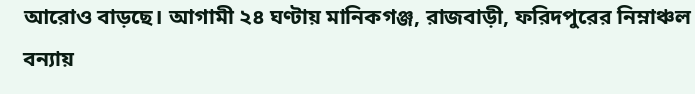আরোও বাড়ছে। আগামী ২৪ ঘণ্টায় মানিকগঞ্জ, রাজবাড়ী, ফরিদপুরের নিম্নাঞ্চল বন্যায়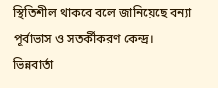স্থিতিশীল থাকবে বলে জানিয়েছে বন্যা পূর্বাভাস ও সতর্কীকরণ কেন্দ্র।
ভিন্নবার্তা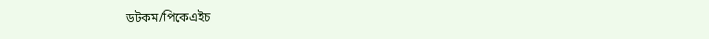ডটকম/পিকেএইচ